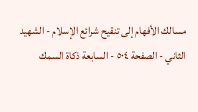مسالك الأفهام إلى تنقيح شرائع الإسلام - الشهيد الثاني - الصفحة ٥٠٤ - السابعة ذكاة السمك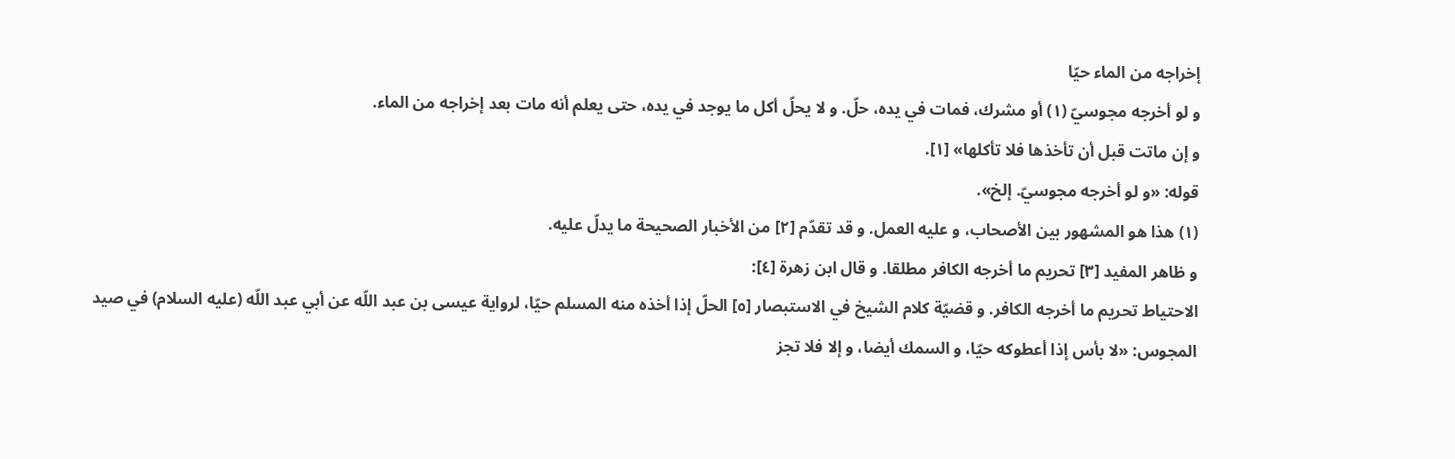إخراجه من الماء حيّا
و لو أخرجه مجوسيّ (١) أو مشرك، فمات في يده، حلّ. و لا يحلّ أكل ما يوجد في يده، حتى يعلم أنه مات بعد إخراجه من الماء.
و إن ماتت قبل أن تأخذها فلا تأكلها» [١].
قوله: «و لو أخرجه مجوسيّ. إلخ».
(١) هذا هو المشهور بين الأصحاب، و عليه العمل. و قد تقدّم [٢] من الأخبار الصحيحة ما يدلّ عليه.
و ظاهر المفيد [٣] تحريم ما أخرجه الكافر مطلقا. و قال ابن زهرة [٤]:
الاحتياط تحريم ما أخرجه الكافر. و قضيّة كلام الشيخ في الاستبصار [٥] الحلّ إذا أخذه منه المسلم حيّا، لرواية عيسى بن عبد اللّه عن أبي عبد اللّه (عليه السلام) في صيد المجوس: «لا بأس إذا أعطوكه حيّا، و السمك أيضا، و إلا فلا تجز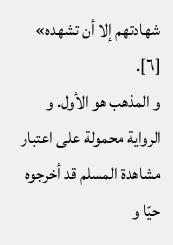شهادتهم إلا أن تشهده» [٦].
و المذهب هو الأول. و الرواية محمولة على اعتبار مشاهدة المسلم قد أخرجوه حيّا و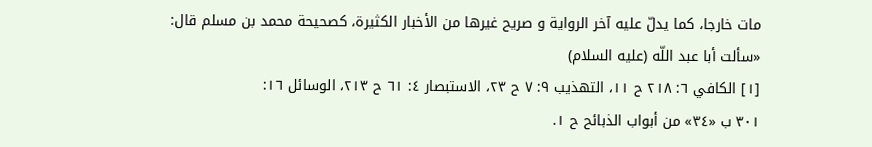مات خارجا، كما يدلّ عليه آخر الرواية و صريح غيرها من الأخبار الكثيرة، كصحيحة محمد بن مسلم قال: «سألت أبا عبد اللّه (عليه السلام)
[١] الكافي ٦: ٢١٨ ح ١١، التهذيب ٩: ٧ ح ٢٣، الاستبصار ٤: ٦١ ح ٢١٣، الوسائل ١٦:
٣٠١ ب «٣٤» من أبواب الذبائح ح ١.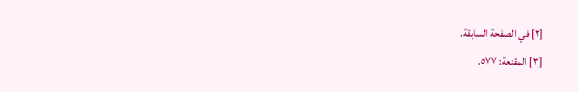[٢] في الصفحة السابقة.
[٣] المقنعة: ٥٧٧.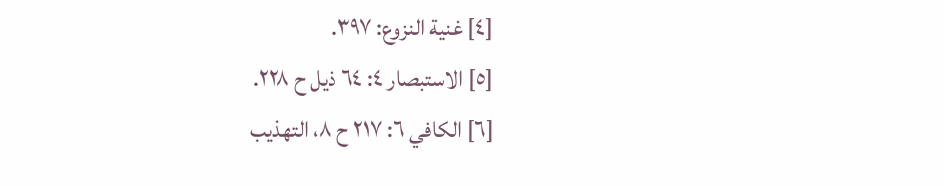[٤] غنية النزوع: ٣٩٧.
[٥] الاستبصار ٤: ٦٤ ذيل ح ٢٢٨.
[٦] الكافي ٦: ٢١٧ ح ٨، التهذيب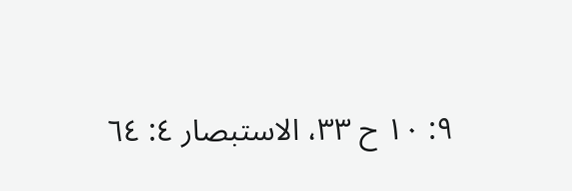٩: ١٠ ح ٣٣، الاستبصار ٤: ٦٤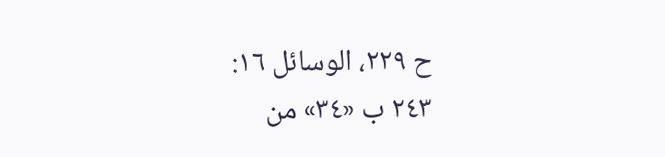ح ٢٢٩، الوسائل ١٦:
٢٤٣ ب «٣٤» من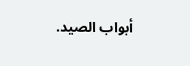أبواب الصيد.